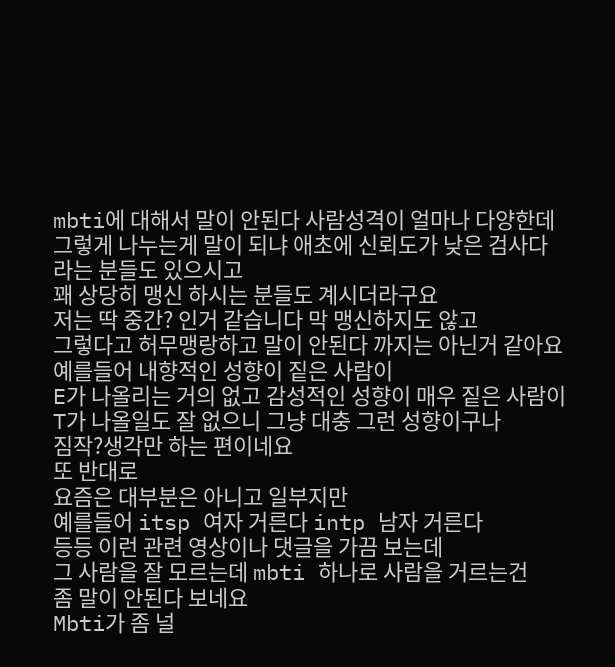mbti에 대해서 말이 안된다 사람성격이 얼마나 다양한데
그렇게 나누는게 말이 되냐 애초에 신뢰도가 낮은 검사다
라는 분들도 있으시고
꽤 상당히 맹신 하시는 분들도 계시더라구요
저는 딱 중간? 인거 같습니다 막 맹신하지도 않고
그렇다고 허무맹랑하고 말이 안된다 까지는 아닌거 같아요
예를들어 내향적인 성향이 짙은 사람이
E가 나올리는 거의 없고 감성적인 성향이 매우 짙은 사람이
T가 나올일도 잘 없으니 그냥 대충 그런 성향이구나
짐작?생각만 하는 편이네요
또 반대로
요즘은 대부분은 아니고 일부지만
예를들어 itsp 여자 거른다 intp 남자 거른다
등등 이런 관련 영상이나 댓글을 가끔 보는데
그 사람을 잘 모르는데 mbti 하나로 사람을 거르는건
좀 말이 안된다 보네요
Mbti가 좀 널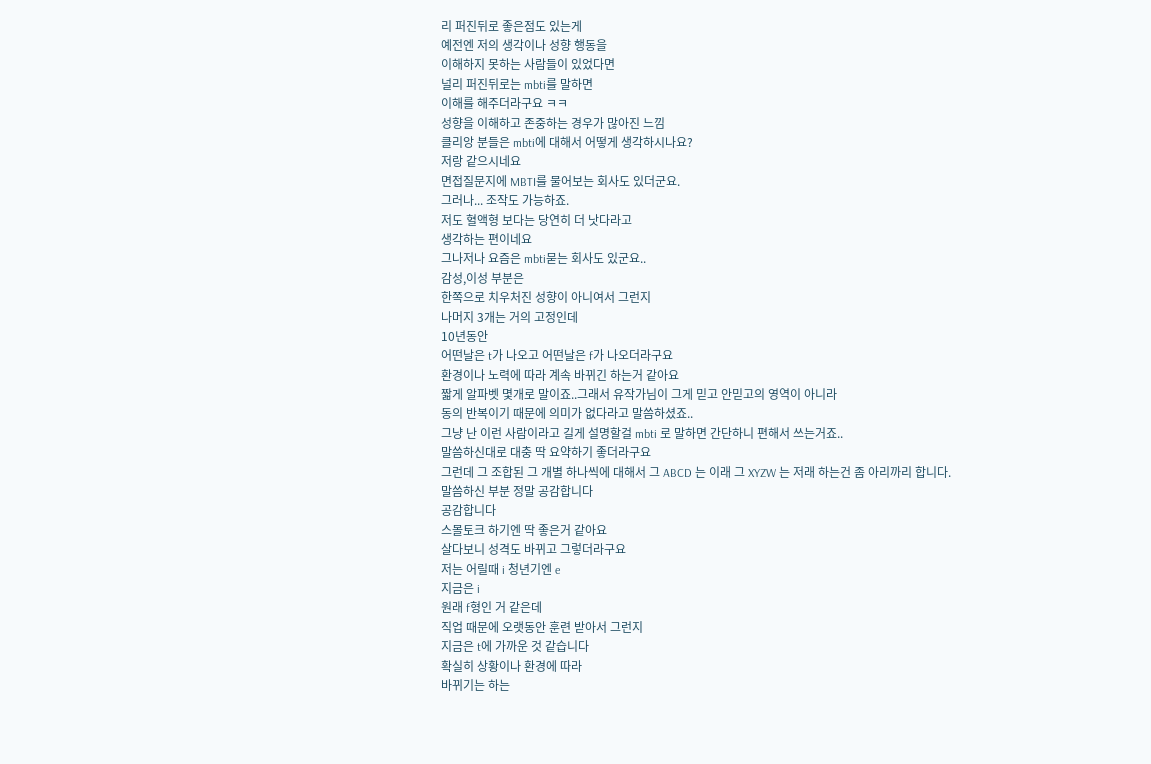리 퍼진뒤로 좋은점도 있는게
예전엔 저의 생각이나 성향 행동을
이해하지 못하는 사람들이 있었다면
널리 퍼진뒤로는 mbti를 말하면
이해를 해주더라구요 ㅋㅋ
성향을 이해하고 존중하는 경우가 많아진 느낌
클리앙 분들은 mbti에 대해서 어떻게 생각하시나요?
저랑 같으시네요
면접질문지에 MBTI를 물어보는 회사도 있더군요.
그러나... 조작도 가능하죠.
저도 혈액형 보다는 당연히 더 낫다라고
생각하는 편이네요
그나저나 요즘은 mbti묻는 회사도 있군요..
감성,이성 부분은
한쪽으로 치우처진 성향이 아니여서 그런지
나머지 3개는 거의 고정인데
10년동안
어떤날은 t가 나오고 어떤날은 f가 나오더라구요
환경이나 노력에 따라 계속 바뀌긴 하는거 같아요
짧게 알파벳 몇개로 말이죠..그래서 유작가님이 그게 믿고 안믿고의 영역이 아니라
동의 반복이기 때문에 의미가 없다라고 말씀하셨죠..
그냥 난 이런 사람이라고 길게 설명할걸 mbti 로 말하면 간단하니 편해서 쓰는거죠..
말씀하신대로 대충 딱 요약하기 좋더라구요
그런데 그 조합된 그 개별 하나씩에 대해서 그 ABCD 는 이래 그 XYZW 는 저래 하는건 좀 아리까리 합니다.
말씀하신 부분 정말 공감합니다
공감합니다
스몰토크 하기엔 딱 좋은거 같아요
살다보니 성격도 바뀌고 그렇더라구요
저는 어릴때 i 청년기엔 e
지금은 i
원래 f형인 거 같은데
직업 때문에 오랫동안 훈련 받아서 그런지
지금은 t에 가까운 것 같습니다
확실히 상황이나 환경에 따라
바뀌기는 하는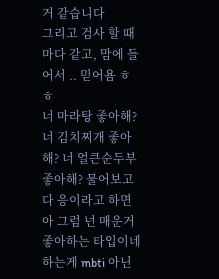거 같습니다
그리고 검사 할 때마다 같고, 맘에 들어서 .. 믿어욤 ㅎㅎ
너 마라탕 좋아해? 너 김치찌개 좋아해? 너 얼큰순두부 좋아해? 물어보고 다 응이라고 하면
아 그럼 넌 매운거 좋아하는 타입이네 하는게 mbti 아닌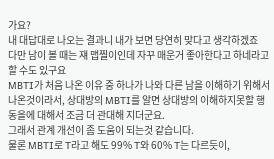가요?
내 대답대로 나오는 결과니 내가 보면 당연히 맞다고 생각하겠죠
다만 남이 볼 때는 쟤 맵찔이인데 자꾸 매운거 좋아한다고 하네라고 할 수도 있구요
MBTI가 처음 나온 이유 중 하나가 나와 다른 남을 이해하기 위해서 나온것이라서, 상대방의 MBTI를 알면 상대방의 이해하지못할 행동을에 대해서 조금 더 관대해 지더군요.
그래서 관계 개선이 좀 도움이 되는것 같습니다.
물론 MBTI로 T라고 해도 99% T와 60% T는 다르듯이,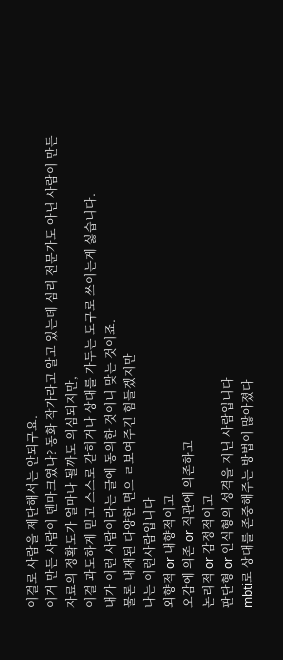이걸로 사람을 제단해서는 안되구요.
이거 만든 사람이 덴마크였나? 동화 작가라고 알고 있는데 심리 전문가도 아닌 사람이 만든 자료의 정확도가 얼마나 될까도 의심되지만,
이걸 과도하게 믿고 스스로 갇히거나 상대를 가두는 도구로 쓰이는게 싫습니다.
내가 이런 사람이라는 글에 동의한 것이니 맞는 것이죠.
물론 내재된 다양한 면으 ㄹ보여주긴 힘들겠지만
나는 이런사람입니다
외향적 or 내향적이고
오감에 의존 or 직관에 의존하고
논리적 or 감정적이고
판단형 or 인식형의 성격을 지닌 사람입니다
mbti로 상대를 존중해주는 방법이 많아졌다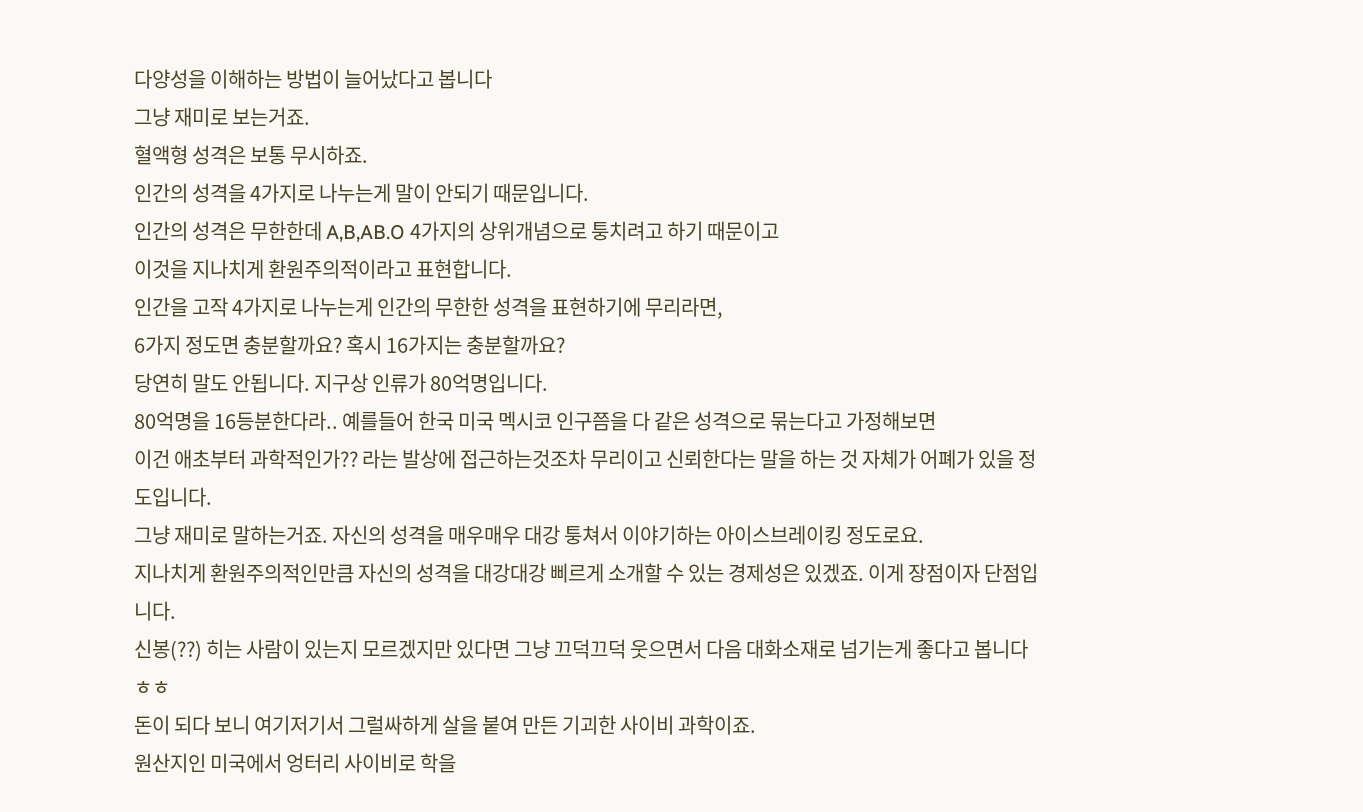다양성을 이해하는 방법이 늘어났다고 봅니다
그냥 재미로 보는거죠.
혈액형 성격은 보통 무시하죠.
인간의 성격을 4가지로 나누는게 말이 안되기 때문입니다.
인간의 성격은 무한한데 A,B,AB.O 4가지의 상위개념으로 퉁치려고 하기 때문이고
이것을 지나치게 환원주의적이라고 표현합니다.
인간을 고작 4가지로 나누는게 인간의 무한한 성격을 표현하기에 무리라면,
6가지 정도면 충분할까요? 혹시 16가지는 충분할까요?
당연히 말도 안됩니다. 지구상 인류가 80억명입니다.
80억명을 16등분한다라.. 예를들어 한국 미국 멕시코 인구쯤을 다 같은 성격으로 묶는다고 가정해보면
이건 애초부터 과학적인가?? 라는 발상에 접근하는것조차 무리이고 신뢰한다는 말을 하는 것 자체가 어폐가 있을 정도입니다.
그냥 재미로 말하는거죠. 자신의 성격을 매우매우 대강 퉁쳐서 이야기하는 아이스브레이킹 정도로요.
지나치게 환원주의적인만큼 자신의 성격을 대강대강 삐르게 소개할 수 있는 경제성은 있겠죠. 이게 장점이자 단점입니다.
신봉(??) 히는 사람이 있는지 모르겠지만 있다면 그냥 끄덕끄덕 웃으면서 다음 대화소재로 넘기는게 좋다고 봅니다 ㅎㅎ
돈이 되다 보니 여기저기서 그럴싸하게 살을 붙여 만든 기괴한 사이비 과학이죠.
원산지인 미국에서 엉터리 사이비로 학을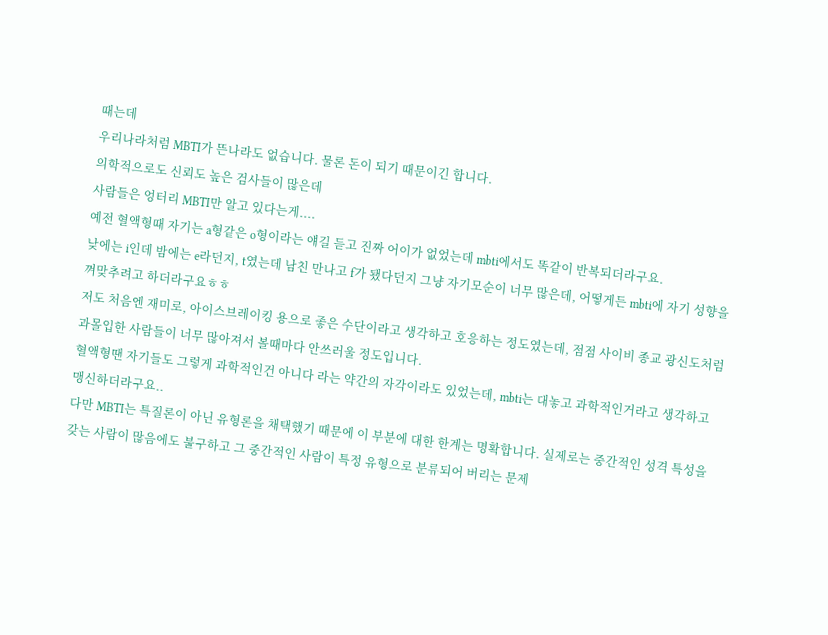때는데
우리나라처럼 MBTI가 뜬나라도 없습니다. 물론 돈이 되기 때문이긴 합니다.
의학적으로도 신뢰도 높은 검사들이 많은데
사람들은 엉터리 MBTI만 알고 있다는게....
예전 혈액형때 자기는 a형같은 o형이라는 얘길 듣고 진짜 어이가 없었는데 mbti에서도 똑같이 반복되더라구요.
낮에는 i인데 밤에는 e라던지, t였는데 남친 만나고 f가 됐다던지 그냥 자기모순이 너무 많은데, 어떻게든 mbti에 자기 성향을 껴맞추려고 하더라구요ㅎㅎ
저도 처음엔 재미로, 아이스브레이킹 용으로 좋은 수단이라고 생각하고 호응하는 정도였는데, 점점 사이비 종교 광신도처럼 과몰입한 사람들이 너무 많아져서 볼때마다 안쓰러울 정도입니다.
혈액형땐 자기들도 그렇게 과학적인건 아니다 라는 약간의 자각이라도 있었는데, mbti는 대놓고 과학적인거라고 생각하고 맹신하더라구요..
다만 MBTI는 특질론이 아닌 유형론을 채택했기 때문에 이 부분에 대한 한계는 명확합니다. 실제로는 중간적인 성격 특성을 갖는 사람이 많음에도 불구하고 그 중간적인 사람이 특정 유형으로 분류되어 버리는 문제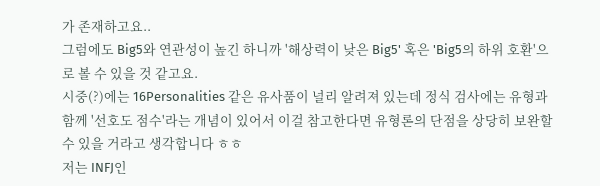가 존재하고요..
그럼에도 Big5와 연관성이 높긴 하니까 '해상력이 낮은 Big5' 혹은 'Big5의 하위 호환'으로 볼 수 있을 것 같고요.
시중(?)에는 16Personalities 같은 유사품이 널리 알려져 있는데 정식 검사에는 유형과 함께 '선호도 점수'라는 개념이 있어서 이걸 참고한다면 유형론의 단점을 상당히 보완할 수 있을 거라고 생각합니다 ㅎㅎ
저는 INFJ인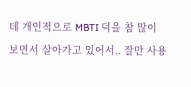데 개인적으로 MBTI 덕을 참 많이 보면서 살아가고 있어서.. 잘만 사용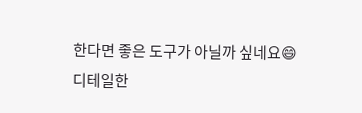한다면 좋은 도구가 아닐까 싶네요😄
디테일한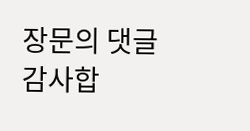장문의 댓글 감사합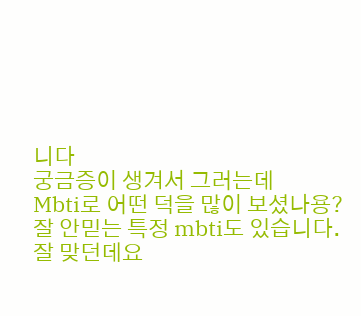니다
궁금증이 생겨서 그러는데
Mbti로 어떤 덕을 많이 보셨나용?
잘 안믿는 특정 mbti도 있습니다.
잘 맞던데요